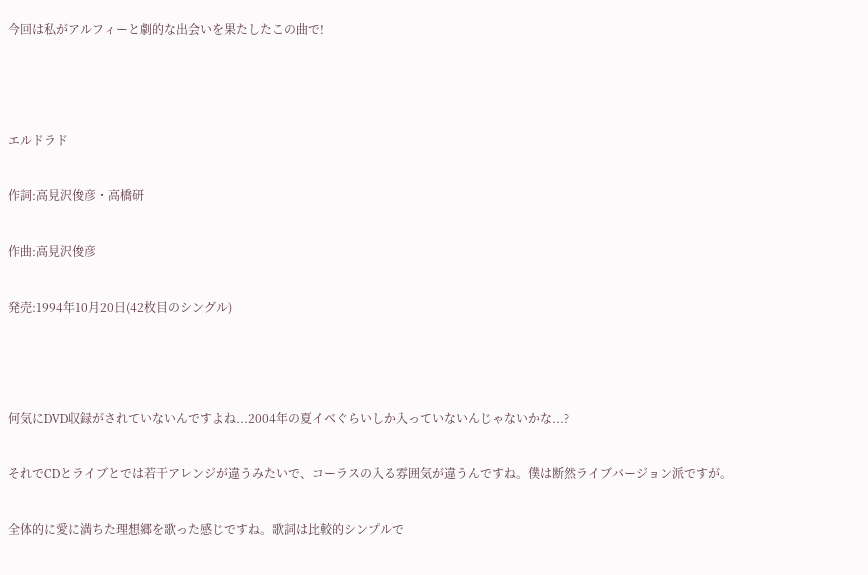今回は私がアルフィーと劇的な出会いを果たしたこの曲で!



エルドラド

作詞:高見沢俊彦・高橋研

作曲:高見沢俊彦

発売:1994年10月20日(42枚目のシングル)



何気にDVD収録がされていないんですよね...2004年の夏イベぐらいしか入っていないんじゃないかな...?

それでCDとライブとでは若干アレンジが違うみたいで、コーラスの入る雰囲気が違うんですね。僕は断然ライブバージョン派ですが。

全体的に愛に満ちた理想郷を歌った感じですね。歌詞は比較的シンプルで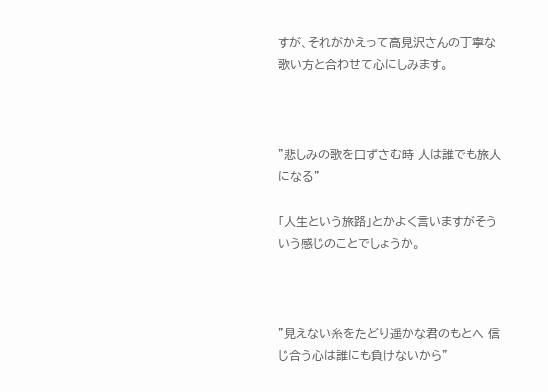すが、それがかえって高見沢さんの丁寧な歌い方と合わせて心にしみます。



”悲しみの歌を口ずさむ時 人は誰でも旅人になる”

「人生という旅路」とかよく言いますがそういう感じのことでしょうか。



”見えない糸をたどり遥かな君のもとへ 信じ合う心は誰にも負けないから”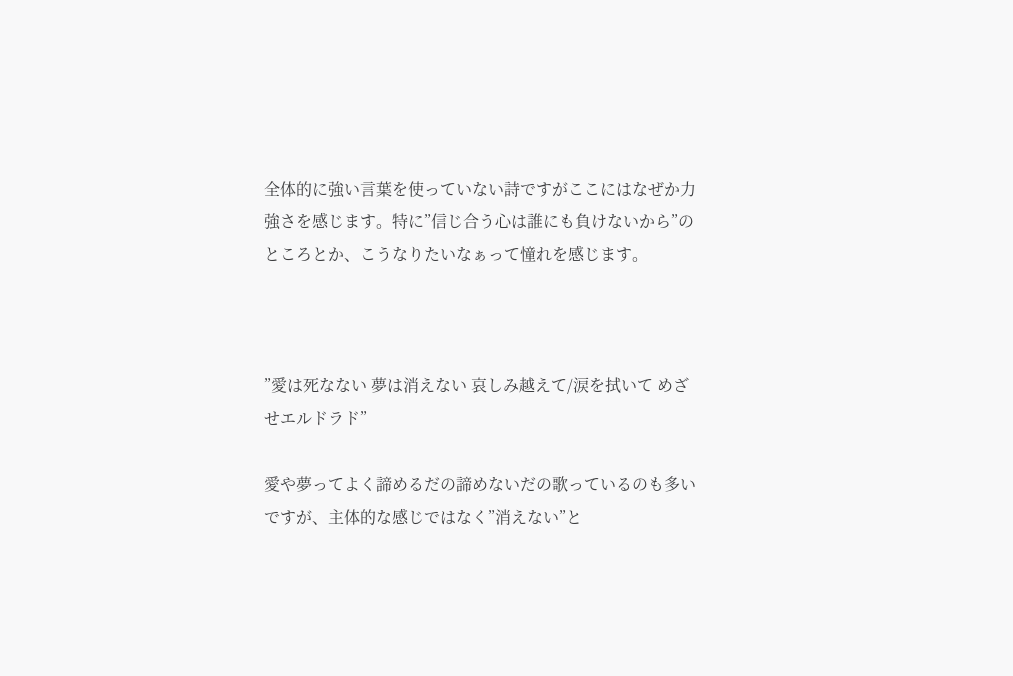全体的に強い言葉を使っていない詩ですがここにはなぜか力強さを感じます。特に”信じ合う心は誰にも負けないから”のところとか、こうなりたいなぁって憧れを感じます。



”愛は死なない 夢は消えない 哀しみ越えて/涙を拭いて めざせエルドラド”

愛や夢ってよく諦めるだの諦めないだの歌っているのも多いですが、主体的な感じではなく”消えない”と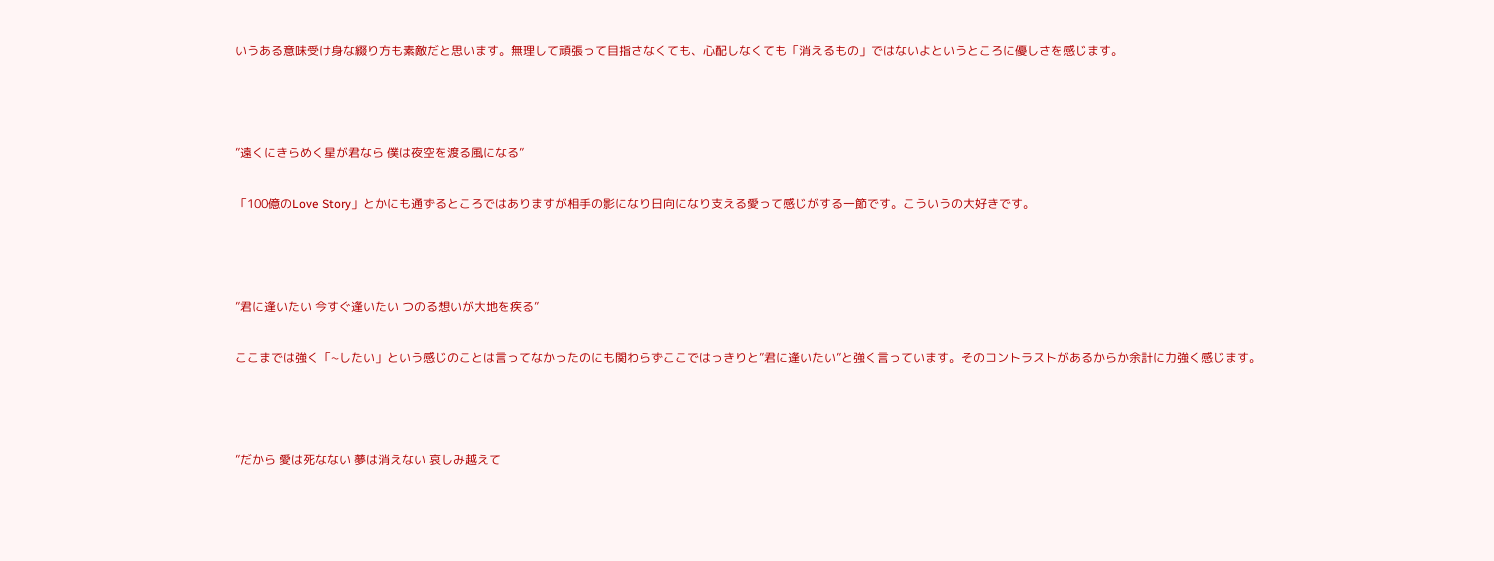いうある意味受け身な綴り方も素敵だと思います。無理して頑張って目指さなくても、心配しなくても「消えるもの」ではないよというところに優しさを感じます。



”遠くにきらめく星が君なら 僕は夜空を渡る風になる”

「100億のLove Story」とかにも通ずるところではありますが相手の影になり日向になり支える愛って感じがする一節です。こういうの大好きです。



”君に逢いたい 今すぐ逢いたい つのる想いが大地を疾る”

ここまでは強く「~したい」という感じのことは言ってなかったのにも関わらずここではっきりと”君に逢いたい”と強く言っています。そのコントラストがあるからか余計に力強く感じます。



”だから 愛は死なない 夢は消えない 哀しみ越えて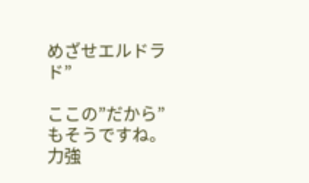めざせエルドラド”

ここの”だから”もそうですね。力強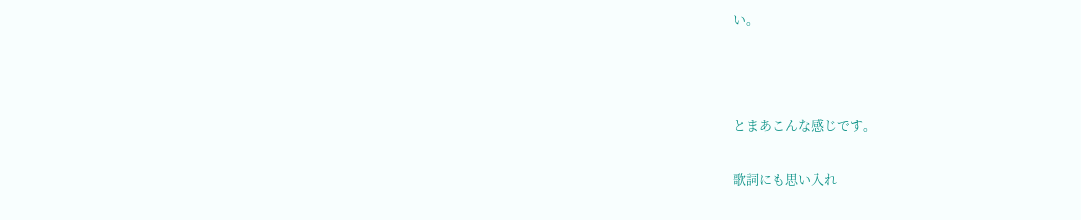い。



とまあこんな感じです。

歌詞にも思い入れ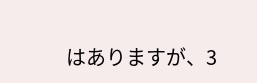はありますが、3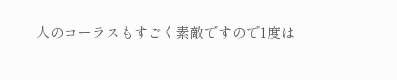人のコーラスもすごく素敵ですので1度は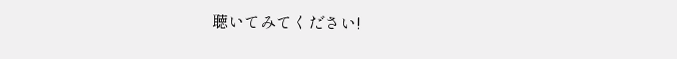聴いてみてください!